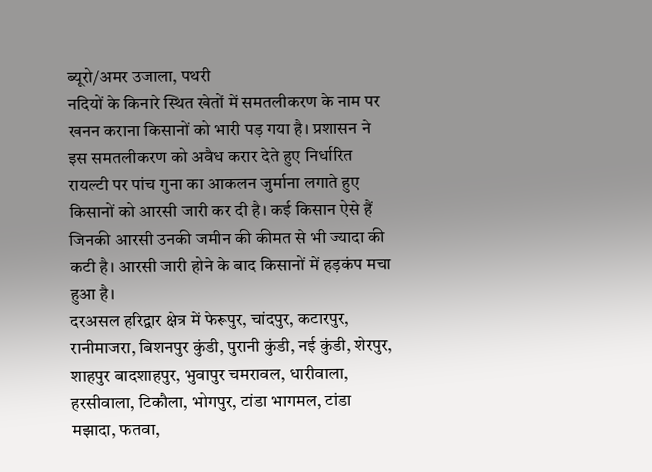ब्यूरो/अमर उजाला, पथरी
नदियों के किनारे स्थित खेतों में समतलीकरण के नाम पर खनन कराना किसानों को भारी पड़ गया है। प्रशासन ने इस समतलीकरण को अवैध करार देते हुए निर्धारित रायल्टी पर पांच गुना का आकलन जुर्माना लगाते हुए किसानों को आरसी जारी कर दी है। कई किसान ऐसे हैं जिनकी आरसी उनकी जमीन की कीमत से भी ज्यादा की कटी है। आरसी जारी होने के बाद किसानों में हड़कंप मचा हुआ है।
दरअसल हरिद्वार क्षेत्र में फेरूपुर, चांदपुर, कटारपुर, रानीमाजरा, बिशनपुर कुंडी, पुरानी कुंडी, नई कुंडी, शेरपुर, शाहपुर बादशाहपुर, भुवापुर चमरावल, धारीवाला, हरसीवाला, टिकौला, भोगपुर, टांडा भागमल, टांडा मझादा, फतवा,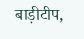बाड़ीटीप,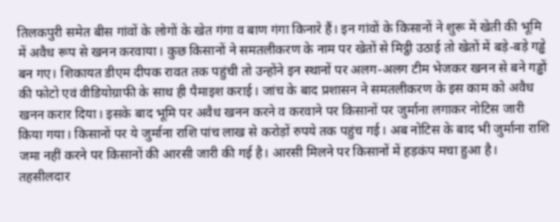तिलकपुरी समेत बीस गांवों के लोगों के खेत गंगा व बाण गंगा किनारे हैं। इन गांवों के किसानों ने शुरू में खेती की भूमि में अवैध रूप से खनन करवाया। कुछ किसानों ने समतलीकरण के नाम पर खेतों से मिट्ठी उठाई तो खेतों में बड़े-बड़े गड्ढे बन गए। शिकायत डीएम दीपक रावत तक पहुंची तो उन्होंने इन स्थानों पर अलग-अलग टीम भेजकर खनन से बने गड्ढों की फोटो एवं वीडियोग्राफी के साथ ही पैमाइश कराई। जांच के बाद प्रशासन ने समतलीकरण के इस काम को अवैध खनन करार दिया। इसके बाद भूमि पर अवैध खनन करने व करवाने पर किसानों पर जुर्माना लगाकर नोटिस जारी किया गया। किसानों पर ये जुर्माना राशि पांच लाख से करोड़ों रुपये तक पहुंच गई। अब नोटिस के बाद भी जुर्माना राशि जमा नहीं करने पर किसानों की आरसी जारी की गई है। आरसी मिलने पर किसानों में हड़कंप मचा हुआ है। तहसीलदार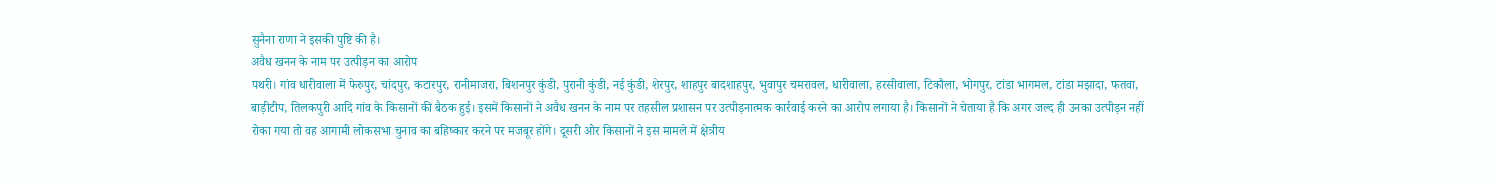सुनैना राणा ने इसकी पुष्टि की है।
अवैध खनन के नाम पर उत्पीड़न का आरोप
पथरी। गांव धारीवाला में फेरुपुर, चांदपुर, कटारपुर, रानीमाजरा, बिशनपुर कुंडी, पुरानी कुंडी, नई कुंडी, शेरपुर, शाहपुर बादशाहपुर, भुवापुर चमरावल, धारीवाला, हरसीवाला, टिकौला, भोगपुर, टांडा भागमल, टांडा मझादा, फतवा, बाड़ीटीप, तिलकपुरी आदि गांव के किसानों की बैठक हुई। इसमें किसानों ने अवैध खनन के नाम पर तहसील प्रशासन पर उत्पीड़नात्मक कार्रवाई करने का आरोप लगाया है। किसानों ने चेताया है कि अगर जल्द ही उनका उत्पीड़न नहीं रोका गया तो वह आगामी लोकसभा चुनाव का बहिष्कार करने पर मजबूर होंगे। दूसरी ओर किसानों ने इस मामले में क्षेत्रीय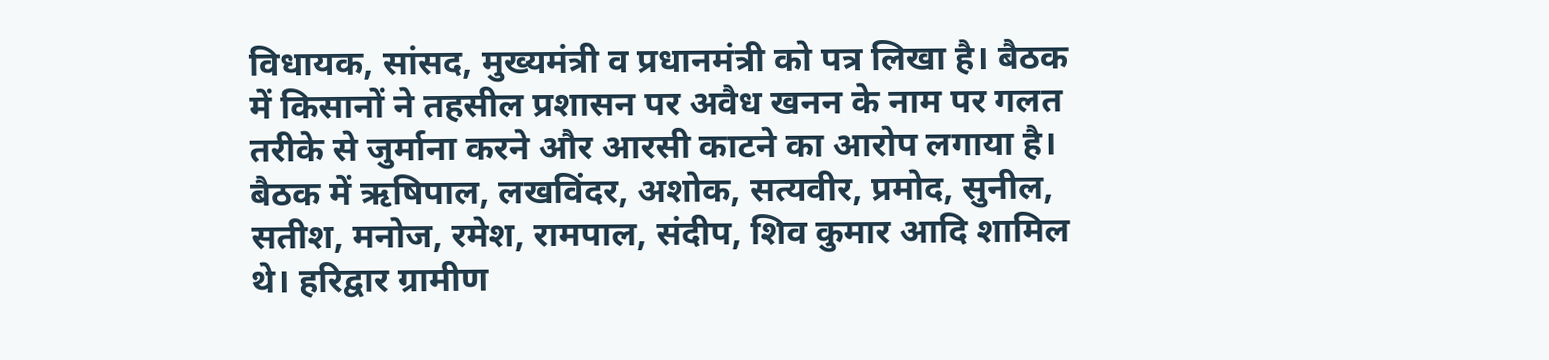विधायक, सांसद, मुख्यमंत्री व प्रधानमंत्री को पत्र लिखा है। बैठक में किसानों ने तहसील प्रशासन पर अवैध खनन के नाम पर गलत तरीके से जुर्माना करने और आरसी काटने का आरोप लगाया है। बैठक में ऋषिपाल, लखविंदर, अशोक, सत्यवीर, प्रमोद, सुनील, सतीश, मनोज, रमेश, रामपाल, संदीप, शिव कुमार आदि शामिल थे। हरिद्वार ग्रामीण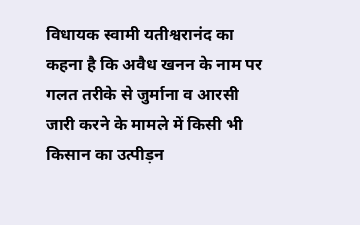विधायक स्वामी यतीश्वरानंद का कहना है कि अवैध खनन के नाम पर गलत तरीके से जुर्माना व आरसी जारी करने के मामले में किसी भी किसान का उत्पीड़न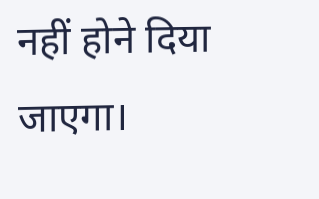नहीं होने दिया जाएगा।